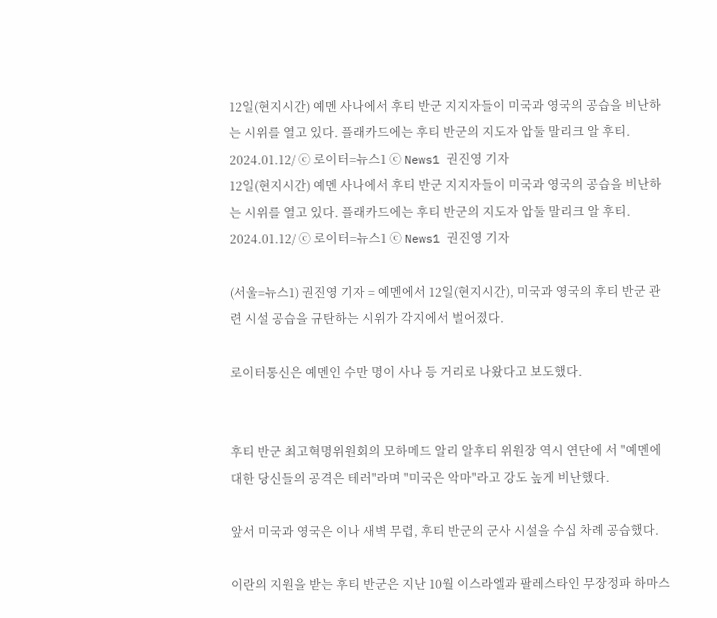12일(현지시간) 예멘 사나에서 후티 반군 지지자들이 미국과 영국의 공습을 비난하는 시위를 열고 있다. 플래카드에는 후티 반군의 지도자 압둘 말리크 알 후티. 2024.01.12/ ⓒ 로이터=뉴스1 ⓒ News1 권진영 기자
12일(현지시간) 예멘 사나에서 후티 반군 지지자들이 미국과 영국의 공습을 비난하는 시위를 열고 있다. 플래카드에는 후티 반군의 지도자 압둘 말리크 알 후티. 2024.01.12/ ⓒ 로이터=뉴스1 ⓒ News1 권진영 기자

(서울=뉴스1) 권진영 기자 = 예멘에서 12일(현지시간), 미국과 영국의 후티 반군 관련 시설 공습을 규탄하는 시위가 각지에서 벌어졌다.

로이터통신은 예멘인 수만 명이 사나 등 거리로 나왔다고 보도했다.


후티 반군 최고혁명위원회의 모하메드 알리 알후티 위원장 역시 연단에 서 "예멘에 대한 당신들의 공격은 테러"라며 "미국은 악마"라고 강도 높게 비난했다.

앞서 미국과 영국은 이나 새벽 무렵, 후티 반군의 군사 시설을 수십 차례 공습했다.

이란의 지원을 받는 후티 반군은 지난 10월 이스라엘과 팔레스타인 무장정파 하마스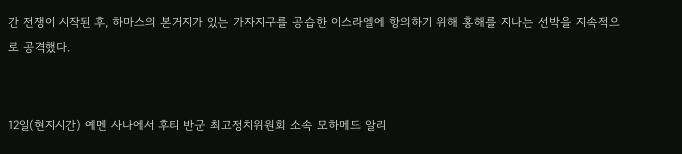간 전쟁이 시작된 후, 하마스의 본거지가 있는 가자지구를 공습한 이스라엘에 항의하기 위해 홍해를 지나는 선박을 지속적으로 공격했다.


12일(현지시간) 예멘 사나에서 후티 반군 최고정치위원회 소속 모하메드 알리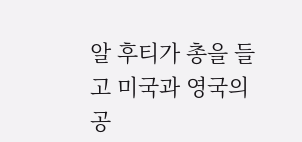알 후티가 총을 들고 미국과 영국의 공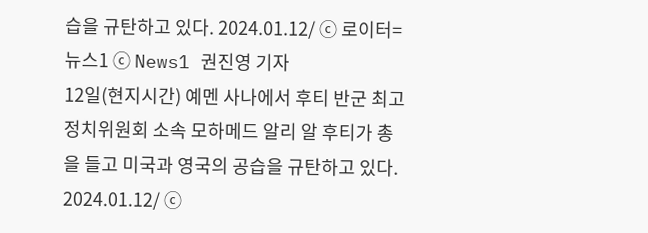습을 규탄하고 있다. 2024.01.12/ ⓒ 로이터=뉴스1 ⓒ News1 권진영 기자
12일(현지시간) 예멘 사나에서 후티 반군 최고정치위원회 소속 모하메드 알리 알 후티가 총을 들고 미국과 영국의 공습을 규탄하고 있다. 2024.01.12/ ⓒ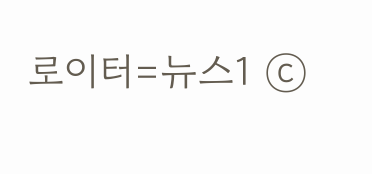로이터=뉴스1 ⓒ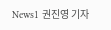News1 권진영 기자